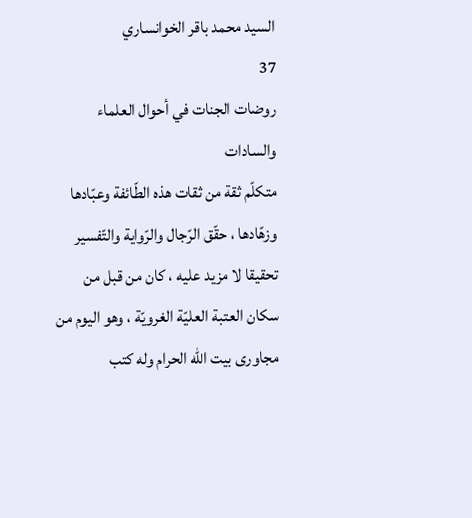السيد محمد باقر الخوانساري
37
روضات الجنات في أحوال العلماء والسادات
متكلّم ثقة من ثقات هذه الطّائفة وعبّادها وزهّادها ، حقّق الرّجال والرّواية والتّفسير تحقيقا لا مزيد عليه ، كان من قبل من سكان العتبة العليّة الغرويّة ، وهو اليوم من مجاورى بيت اللّه الحرام وله كتب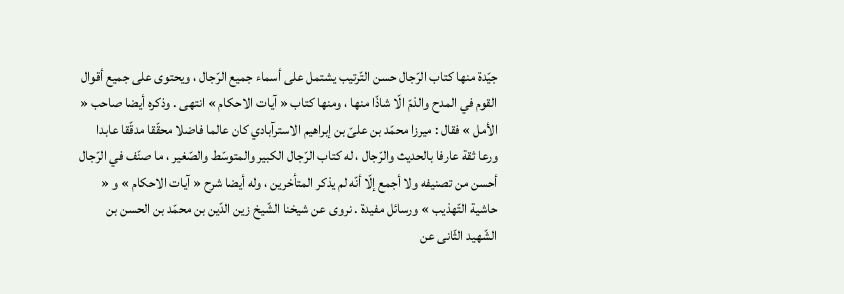جيّدة منها كتاب الرّجال حسن التّرتيب يشتمل على أسماء جميع الرّجال ، ويحتوى على جميع أقوال القوم في المدح والذمّ الّا شاذّا منها ، ومنها كتاب « آيات الاحكام » انتهى . وذكره أيضا صاحب « الأمل » فقال : ميرزا محمّد بن علىّ بن إبراهيم الاسترآبادي كان عالما فاضلا محقّقا مدقّقا عابدا ورعا ثقة عارفا بالحديث والرّجال ، له كتاب الرّجال الكبير والمتوسّط والصّغير ، ما صنّف في الرّجال أحسن من تصنيفه ولا أجمع إلّا أنّه لم يذكر المتأخرين ، وله أيضا شرح « آيات الاحكام » و « حاشية التّهذيب » ورسائل مفيدة . نروى عن شيخنا الشّيخ زين الدّين بن محمّد بن الحسن بن الشّهيد الثّانى عن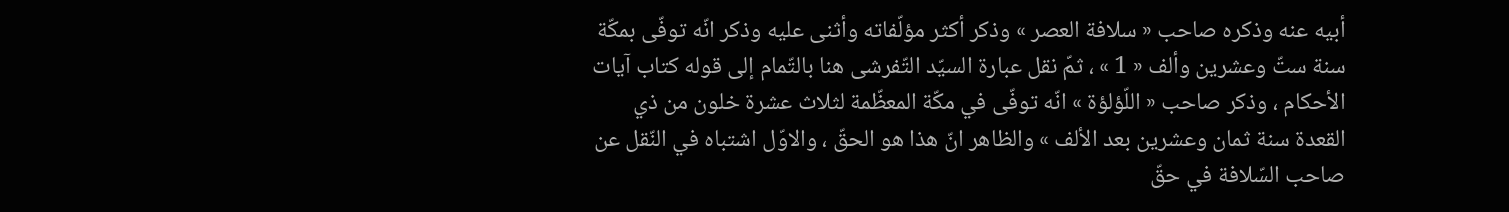أبيه عنه وذكره صاحب « سلافة العصر » وذكر أكثر مؤلّفاته وأثنى عليه وذكر انّه توفّى بمكّة سنة ستّ وعشرين وألف « 1 » ، ثمّ نقل عبارة السيّد التّفرشى هنا بالتّمام إلى قوله كتاب آيات الأحكام ، وذكر صاحب « اللّؤلؤة » انّه توفّى في مكّة المعظّمة لثلاث عشرة خلون من ذي القعدة سنة ثمان وعشرين بعد الألف » والظاهر انّ هذا هو الحقّ ، والاوّل اشتباه في النّقل عن صاحب السّلافة في حقّ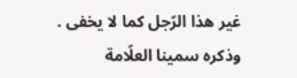غير هذا الرّجل كما لا يخفى . وذكره سمينا العلّامة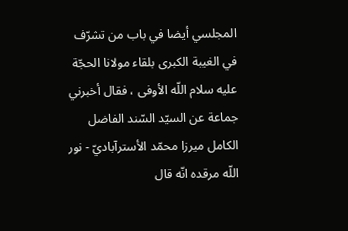المجلسي أيضا في باب من تشرّف في الغيبة الكبرى بلقاء مولانا الحجّة عليه سلام اللّه الأوفى ، فقال أخبرني جماعة عن السيّد السّند الفاضل الكامل ميرزا محمّد الأسترآباديّ - نور اللّه مرقده انّه قال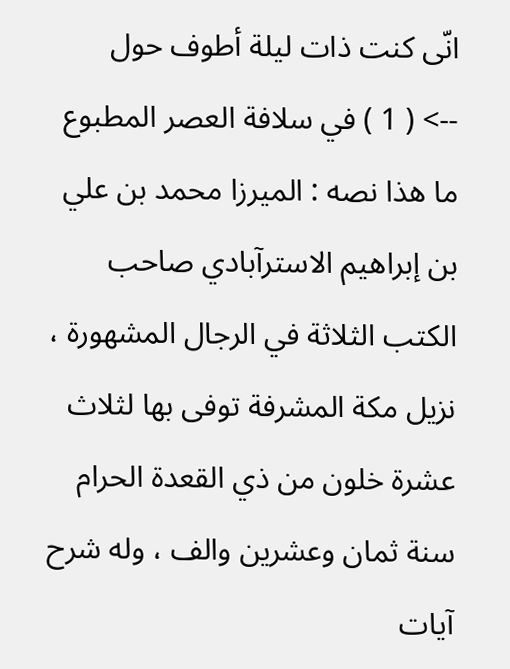انّى كنت ذات ليلة أطوف حول
--> ( 1 ) في سلافة العصر المطبوع ما هذا نصه : الميرزا محمد بن علي بن إبراهيم الاسترآبادي صاحب الكتب الثلاثة في الرجال المشهورة ، نزيل مكة المشرفة توفى بها لثلاث عشرة خلون من ذي القعدة الحرام سنة ثمان وعشرين والف ، وله شرح آيات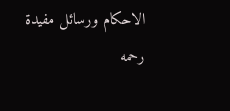الاحكام ورسائل مفيدة رحمه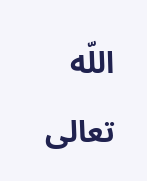اللّه تعالى